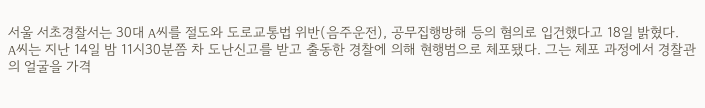서울 서초경찰서는 30대 A씨를 절도와 도로교통법 위반(음주운전), 공무집행방해 등의 혐의로 입건했다고 18일 밝혔다.
A씨는 지난 14일 밤 11시30분쯤 차 도난신고를 받고 출동한 경찰에 의해 현행범으로 체포됐다. 그는 체포 과정에서 경찰관의 얼굴을 가격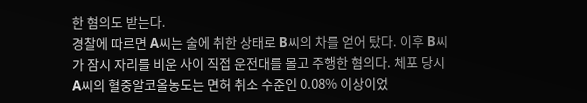한 혐의도 받는다.
경찰에 따르면 A씨는 술에 취한 상태로 B씨의 차를 얻어 탔다. 이후 B씨가 잠시 자리를 비운 사이 직접 운전대를 몰고 주행한 혐의다. 체포 당시 A씨의 혈중알코올농도는 면허 취소 수준인 0.08% 이상이었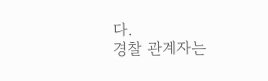다.
경찰 관계자는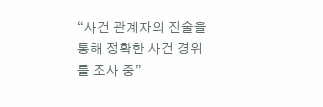“사건 관계자의 진술을 통해 정확한 사건 경위를 조사 중”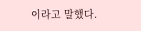이라고 말했다.